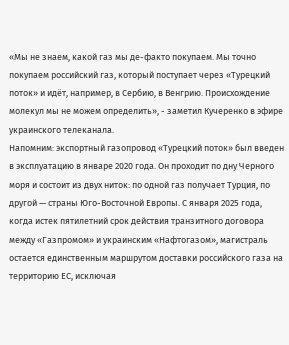«Мы не знаем, какой газ мы де-факто покупаем. Мы точно покупаем российский газ, который поступает через «Турецкий поток» и идёт, например, в Сербию, в Венгрию. Происхождение молекул мы не можем определить», - заметил Кучеренко в эфире украинского телеканала.
Напомним: экспортный газопровод «Турецкий поток» был введен в эксплуатацию в январе 2020 года. Он проходит по дну Черного моря и состоит из двух ниток: по одной газ получает Турция, по другой — страны Юго-Восточной Европы. С января 2025 года, когда истек пятилетний срок действия транзитного договора между «Газпромом» и украинским «Нафтогазом», магистраль остается единственным маршрутом доставки российского газа на территорию ЕС, исключая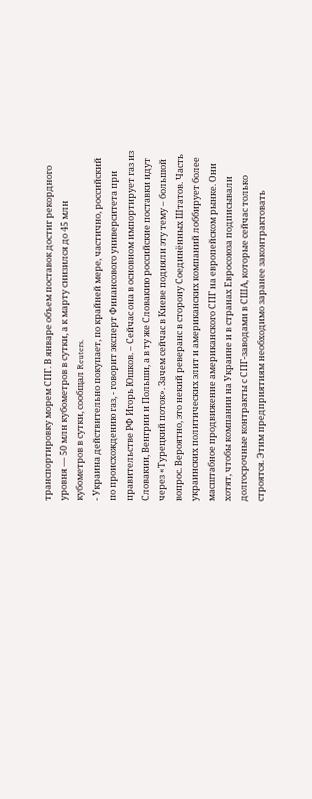транспортировку морем СПГ. В январе объем поставок достиг рекордного уровня — 50 млн кубометров в сутки, а к марту снизился до 45 млн кубометров в сутки, сообщал Reuters.
- Украина действительно покупает, по крайней мере, частично, российский по происхождению газ, - говорит эксперт Финансового университета при правительстве РФ Игорь Юшков. – Сейчас она в основном импортирует газ из Словакии, Венгрии и Польши, а в ту же Словакию российские поставки идут через «Турецкий поток». Зачем сейчас в Киеве подняли эту тему – большой вопрос. Вероятно, это некий реверанс в сторону Соединённых Штатов. Часть украинских политических элит и американских компаний лоббирует более масштабное продвижение американского СПГ на европейском рынке. Они хотят, чтобы компании на Украине и в странах Евросоюза подписывали долгосрочные контракты с СПГ-заводами в США, которые сейчас только строятся. Этим предприятиям необходимо заранее законтрактовать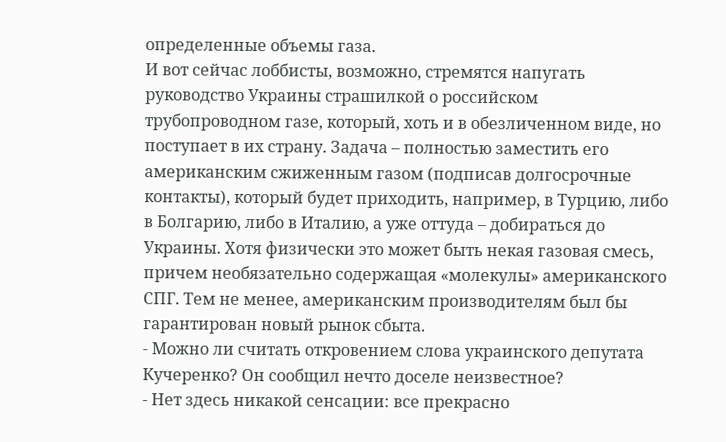определенные объемы газа.
И вот сейчас лоббисты, возможно, стремятся напугать руководство Украины страшилкой о российском трубопроводном газе, который, хоть и в обезличенном виде, но поступает в их страну. Задача – полностью заместить его американским сжиженным газом (подписав долгосрочные контакты), который будет приходить, например, в Турцию, либо в Болгарию, либо в Италию, а уже оттуда – добираться до Украины. Хотя физически это может быть некая газовая смесь, причем необязательно содержащая «молекулы» американского СПГ. Тем не менее, американским производителям был бы гарантирован новый рынок сбыта.
- Можно ли считать откровением слова украинского депутата Кучеренко? Он сообщил нечто доселе неизвестное?
- Нет здесь никакой сенсации: все прекрасно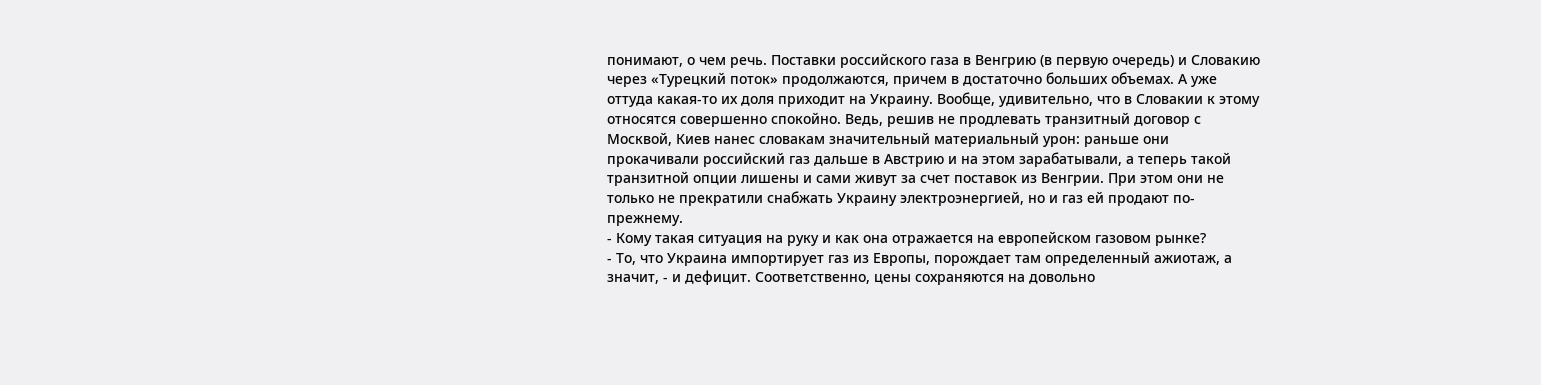понимают, о чем речь. Поставки российского газа в Венгрию (в первую очередь) и Словакию через «Турецкий поток» продолжаются, причем в достаточно больших объемах. А уже оттуда какая-то их доля приходит на Украину. Вообще, удивительно, что в Словакии к этому относятся совершенно спокойно. Ведь, решив не продлевать транзитный договор с Москвой, Киев нанес словакам значительный материальный урон: раньше они прокачивали российский газ дальше в Австрию и на этом зарабатывали, а теперь такой транзитной опции лишены и сами живут за счет поставок из Венгрии. При этом они не только не прекратили снабжать Украину электроэнергией, но и газ ей продают по-прежнему.
- Кому такая ситуация на руку и как она отражается на европейском газовом рынке?
- То, что Украина импортирует газ из Европы, порождает там определенный ажиотаж, а значит, - и дефицит. Соответственно, цены сохраняются на довольно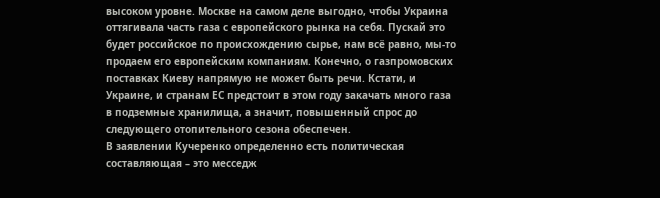высоком уровне. Москве на самом деле выгодно, чтобы Украина оттягивала часть газа с европейского рынка на себя. Пускай это будет российское по происхождению сырье, нам всё равно, мы-то продаем его европейским компаниям. Конечно, о газпромовских поставках Киеву напрямую не может быть речи. Кстати, и Украине, и странам ЕС предстоит в этом году закачать много газа в подземные хранилища, а значит, повышенный спрос до следующего отопительного сезона обеспечен.
В заявлении Кучеренко определенно есть политическая составляющая – это месседж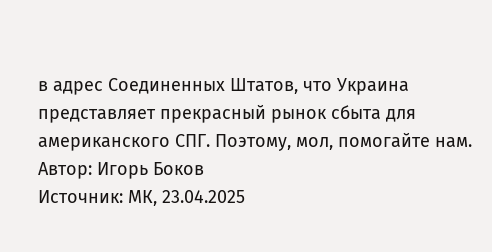в адрес Соединенных Штатов, что Украина представляет прекрасный рынок сбыта для американского СПГ. Поэтому, мол, помогайте нам.
Автор: Игорь Боков
Источник: МК, 23.04.2025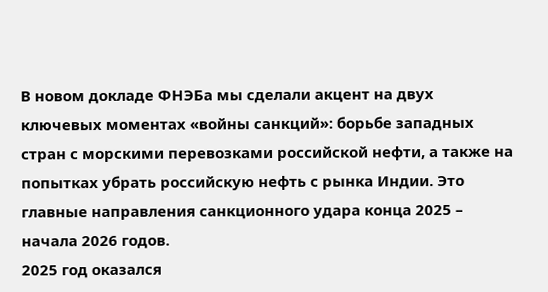В новом докладе ФНЭБа мы сделали акцент на двух ключевых моментах «войны санкций»: борьбе западных стран с морскими перевозками российской нефти, а также на попытках убрать российскую нефть с рынка Индии. Это главные направления санкционного удара конца 2025 – начала 2026 годов.
2025 год оказался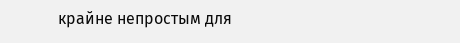крайне непростым для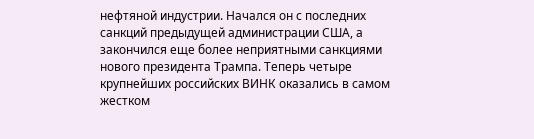нефтяной индустрии. Начался он с последних санкций предыдущей администрации США, а закончился еще более неприятными санкциями нового президента Трампа. Теперь четыре крупнейших российских ВИНК оказались в самом жестком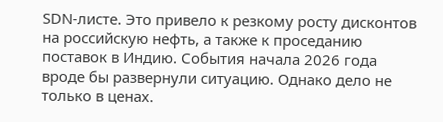SDN-листе. Это привело к резкому росту дисконтов на российскую нефть, а также к проседанию поставок в Индию. События начала 2026 года вроде бы развернули ситуацию. Однако дело не только в ценах.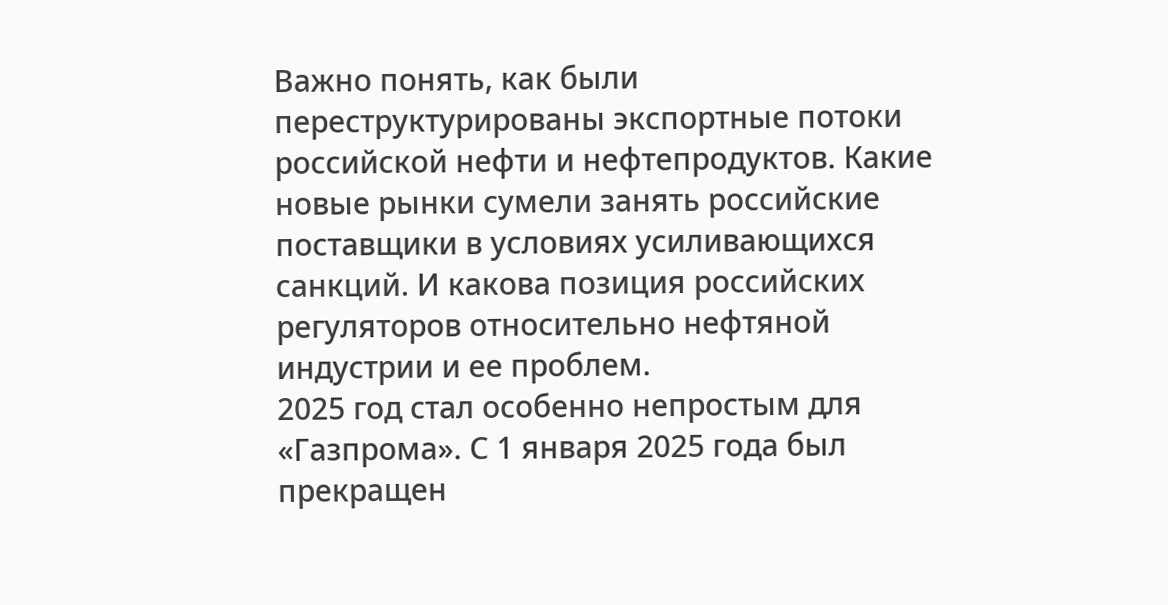Важно понять, как были переструктурированы экспортные потоки российской нефти и нефтепродуктов. Какие новые рынки сумели занять российские поставщики в условиях усиливающихся санкций. И какова позиция российских регуляторов относительно нефтяной индустрии и ее проблем.
2025 год стал особенно непростым для «Газпрома». С 1 января 2025 года был прекращен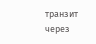транзит через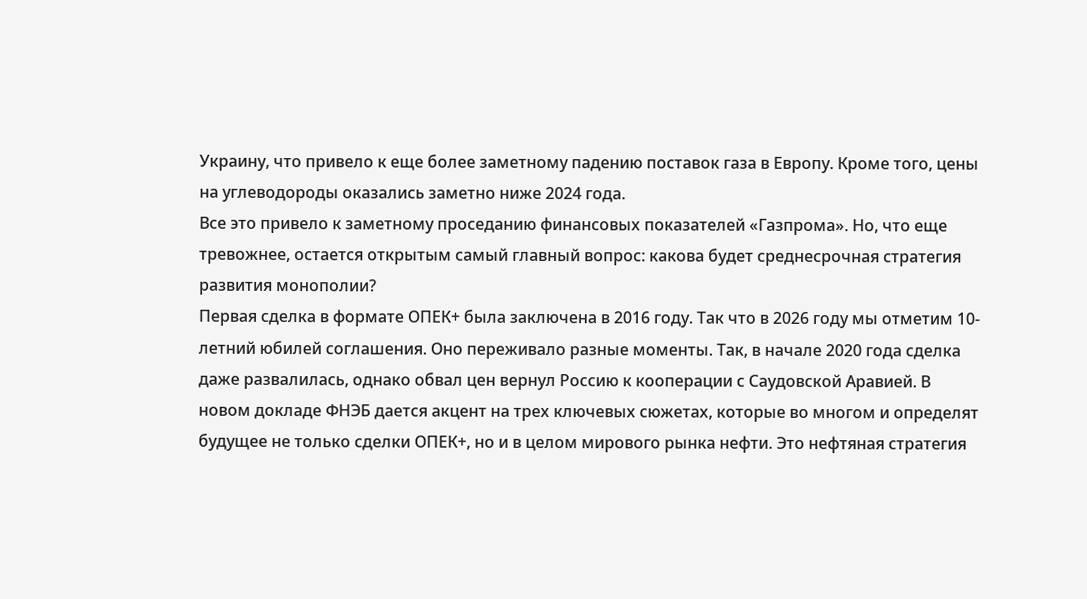Украину, что привело к еще более заметному падению поставок газа в Европу. Кроме того, цены на углеводороды оказались заметно ниже 2024 года.
Все это привело к заметному проседанию финансовых показателей «Газпрома». Но, что еще тревожнее, остается открытым самый главный вопрос: какова будет среднесрочная стратегия развития монополии?
Первая сделка в формате ОПЕК+ была заключена в 2016 году. Так что в 2026 году мы отметим 10-летний юбилей соглашения. Оно переживало разные моменты. Так, в начале 2020 года сделка даже развалилась, однако обвал цен вернул Россию к кооперации с Саудовской Аравией. В новом докладе ФНЭБ дается акцент на трех ключевых сюжетах, которые во многом и определят будущее не только сделки ОПЕК+, но и в целом мирового рынка нефти. Это нефтяная стратегия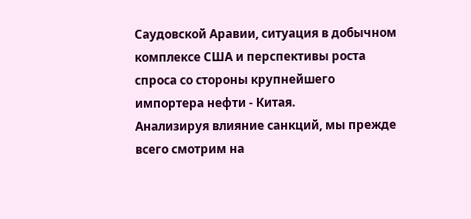Саудовской Аравии, ситуация в добычном комплексе США и перспективы роста спроса со стороны крупнейшего импортера нефти - Китая.
Анализируя влияние санкций, мы прежде всего смотрим на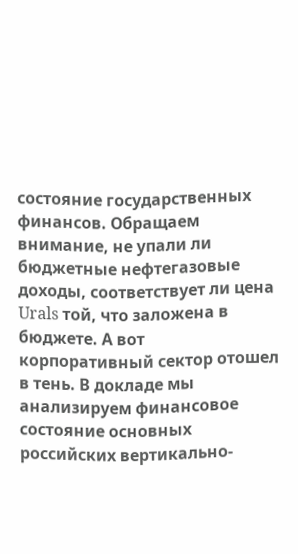состояние государственных финансов. Обращаем внимание, не упали ли бюджетные нефтегазовые доходы, соответствует ли цена Urals той, что заложена в бюджете. А вот корпоративный сектор отошел в тень. В докладе мы анализируем финансовое состояние основных российских вертикально-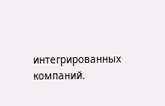интегрированных компаний.